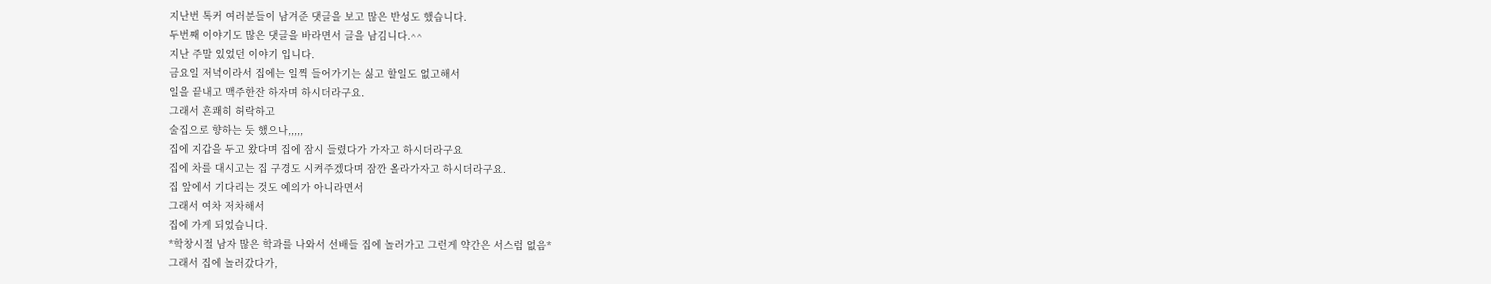지난번 톡커 여러분들이 남겨준 댓글을 보고 많은 반성도 했습니다.
두번째 이야기도 많은 댓글을 바라면서 글을 남김니다.^^
지난 주말 있었던 이야기 입니다.
금요일 저녁이라서 집에는 일찍 들어가기는 싫고 할일도 없고해서
일을 끝내고 맥주한잔 하자며 하시더라구요.
그래서 흔쾌히 허락하고
술집으로 향하는 듯 했으나,,,,,
집에 지갑을 두고 왔다며 집에 잠시 들렸다가 가자고 하시더라구요
집에 차를 대시고는 집 구경도 시켜주겠다며 잠깐 올라가자고 하시더라구요.
집 앞에서 기다리는 것도 예의가 아니라면서
그래서 여차 저차해서
집에 가게 되었습니다.
*학창시절 남자 많은 학과를 나와서 선배들 집에 놀러가고 그런게 약간은 서스럼 없음*
그래서 집에 놀러갔다가,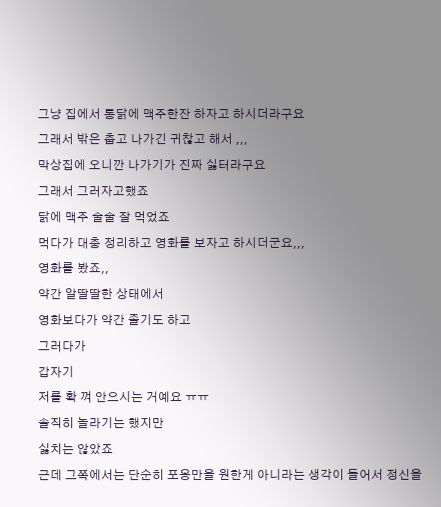그냥 집에서 통닭에 맥주한잔 하자고 하시더라구요
그래서 밖은 춥고 나가긴 귀찮고 해서 ,,,
막상집에 오니깐 나가기가 진짜 싫터라구요
그래서 그러자고했죠
닭에 맥주 술술 잘 먹었죠
먹다가 대충 정리하고 영화를 보자고 하시더군요,,,
영화를 봤죠,,
약간 알딸딸한 상태에서
영화보다가 약간 졸기도 하고
그러다가
갑자기
저를 확 껴 안으시는 거예요 ㅠㅠ
솔직히 놀라기는 했지만
싫치는 않았죠
근데 그쪽에서는 단순히 포옹만을 원한게 아니라는 생각이 들어서 정신을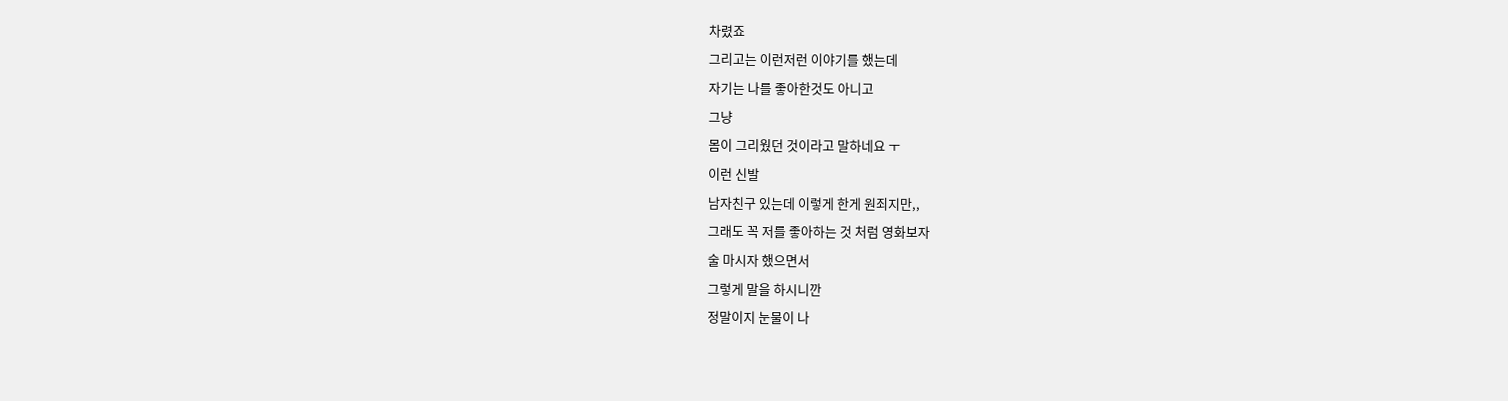차렸죠
그리고는 이런저런 이야기를 했는데
자기는 나를 좋아한것도 아니고
그냥
몸이 그리웠던 것이라고 말하네요 ㅜ
이런 신발
남자친구 있는데 이렇게 한게 원죄지만,,
그래도 꼭 저를 좋아하는 것 처럼 영화보자
술 마시자 했으면서
그렇게 말을 하시니깐
정말이지 눈물이 나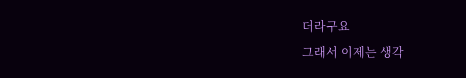더라구요
그래서 이제는 생각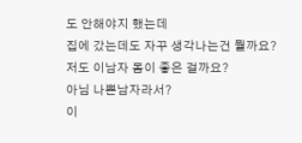도 안해야지 했는데
집에 갔는데도 자꾸 생각나는건 뭘까요?
저도 이남자 몸이 좋은 걸까요?
아님 나쁜남자라서?
이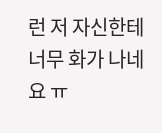런 저 자신한테 너무 화가 나네요 ㅠ